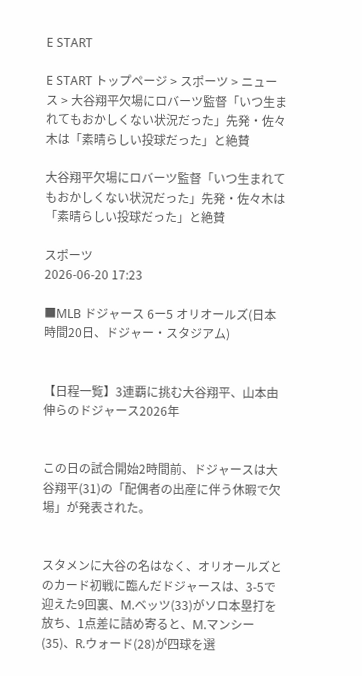E START

E START トップページ > スポーツ > ニュース > 大谷翔平欠場にロバーツ監督「いつ生まれてもおかしくない状況だった」先発・佐々木は「素晴らしい投球だった」と絶賛

大谷翔平欠場にロバーツ監督「いつ生まれてもおかしくない状況だった」先発・佐々木は「素晴らしい投球だった」と絶賛

スポーツ
2026-06-20 17:23

■MLB ドジャース 6ー5 オリオールズ(日本時間20日、ドジャー・スタジアム)


【日程一覧】3連覇に挑む大谷翔平、山本由伸らのドジャース2026年


この日の試合開始2時間前、ドジャースは大谷翔平(31)の「配偶者の出産に伴う休暇で欠場」が発表された。


スタメンに大谷の名はなく、オリオールズとのカード初戦に臨んだドジャースは、3-5で迎えた9回裏、M.ベッツ(33)がソロ本塁打を放ち、1点差に詰め寄ると、M.マンシー(35)、R.ウォード(28)が四球を選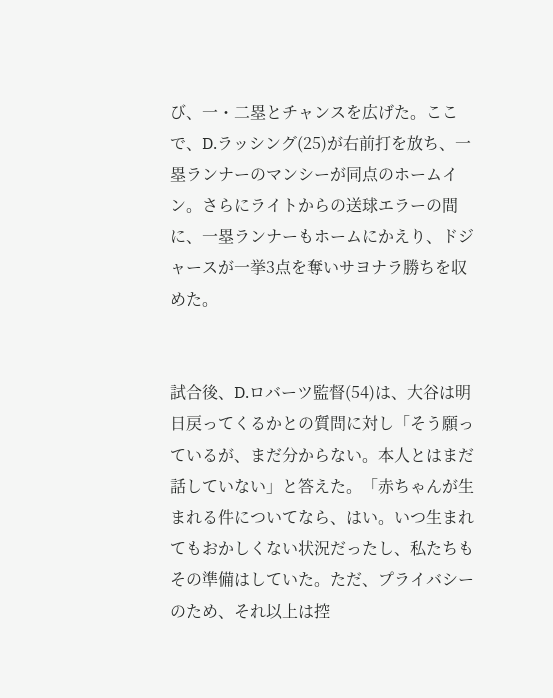び、一・二塁とチャンスを広げた。ここで、D.ラッシング(25)が右前打を放ち、一塁ランナーのマンシーが同点のホームイン。さらにライトからの送球エラーの間に、一塁ランナーもホームにかえり、ドジャースが一挙3点を奪いサヨナラ勝ちを収めた。


試合後、D.ロバーツ監督(54)は、大谷は明日戻ってくるかとの質問に対し「そう願っているが、まだ分からない。本人とはまだ話していない」と答えた。「赤ちゃんが生まれる件についてなら、はい。いつ生まれてもおかしくない状況だったし、私たちもその準備はしていた。ただ、プライバシーのため、それ以上は控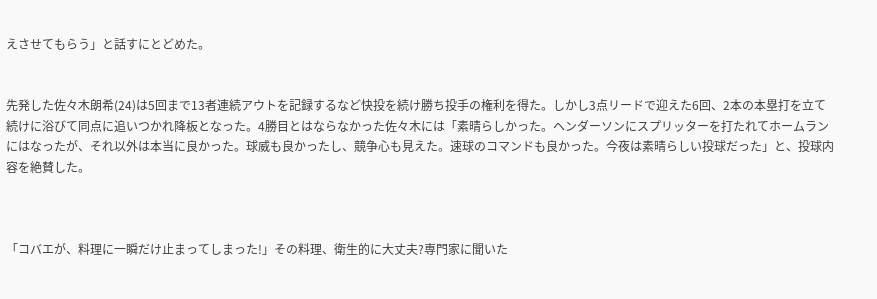えさせてもらう」と話すにとどめた。


先発した佐々木朗希(24)は5回まで13者連続アウトを記録するなど快投を続け勝ち投手の権利を得た。しかし3点リードで迎えた6回、2本の本塁打を立て続けに浴びて同点に追いつかれ降板となった。4勝目とはならなかった佐々木には「素晴らしかった。ヘンダーソンにスプリッターを打たれてホームランにはなったが、それ以外は本当に良かった。球威も良かったし、競争心も見えた。速球のコマンドも良かった。今夜は素晴らしい投球だった」と、投球内容を絶賛した。



「コバエが、料理に一瞬だけ止まってしまった!」その料理、衛生的に大丈夫?専門家に聞いた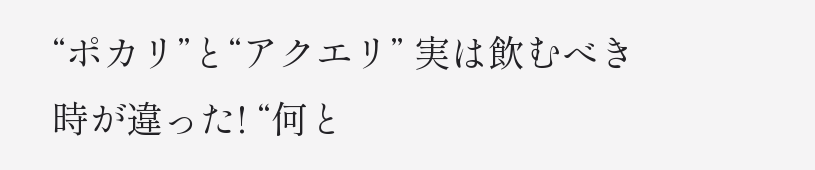“ポカリ”と“アクエリ” 実は飲むべき時が違った! “何と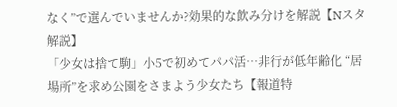なく”で選んでいませんか?効果的な飲み分けを解説【Nスタ解説】
「少女は捨て駒」小5で初めてパパ活…非行が低年齢化 “居場所”を求め公園をさまよう少女たち【報道特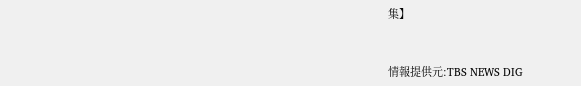集】


情報提供元:TBS NEWS DIG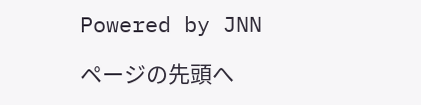Powered by JNN

ページの先頭へ